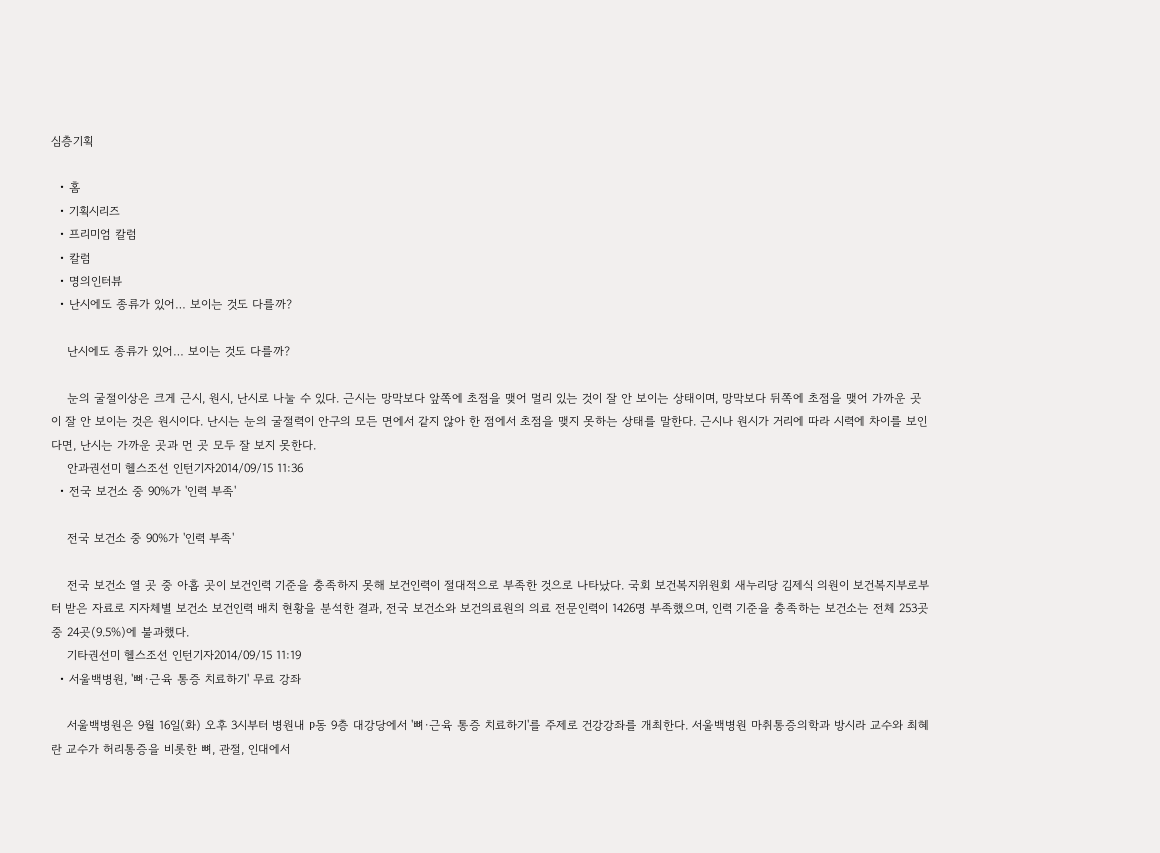심층기획

  • 홈
  • 기획시리즈
  • 프리미엄 칼럼
  • 칼럼
  • 명의인터뷰
  • 난시에도 종류가 있어… 보이는 것도 다를까?

    난시에도 종류가 있어… 보이는 것도 다를까?

    눈의 굴절이상은 크게 근시, 원시, 난시로 나눌 수 있다. 근시는 망막보다 앞쪽에 초점을 맺어 멀리 있는 것이 잘 안 보이는 상태이며, 망막보다 뒤쪽에 초점을 맺어 가까운 곳이 잘 안 보이는 것은 원시이다. 난시는 눈의 굴절력이 안구의 모든 면에서 같지 않아 한 점에서 초점을 맺지 못하는 상태를 말한다. 근시나 원시가 거리에 따라 시력에 차이를 보인다면, 난시는 가까운 곳과 먼 곳 모두 잘 보지 못한다.
    안과권선미 헬스조선 인턴기자2014/09/15 11:36
  • 전국 보건소 중 90%가 '인력 부족'

    전국 보건소 중 90%가 '인력 부족'

    전국 보건소 열 곳 중 아홉 곳이 보건인력 기준을 충족하지 못해 보건인력이 절대적으로 부족한 것으로 나타났다. 국회 보건복지위원회 새누리당 김제식 의원이 보건복지부로부터 받은 자료로 지자체별 보건소 보건인력 배치 현황을 분석한 결과, 전국 보건소와 보건의료원의 의료 전문인력이 1426명 부족했으며, 인력 기준을 충족하는 보건소는 전체 253곳 중 24곳(9.5%)에 불과했다.
    기타권선미 헬스조선 인턴기자2014/09/15 11:19
  • 서울백병원, '뼈·근육 통증 치료하기' 무료 강좌

    서울백병원은 9월 16일(화) 오후 3시부터 병원내 P동 9층 대강당에서 '뼈·근육 통증 치료하기'를 주제로 건강강좌를 개최한다. 서울백병원 마취통증의학과 방시라 교수와 최혜란 교수가 허리통증을 비롯한 뼈, 관절, 인대에서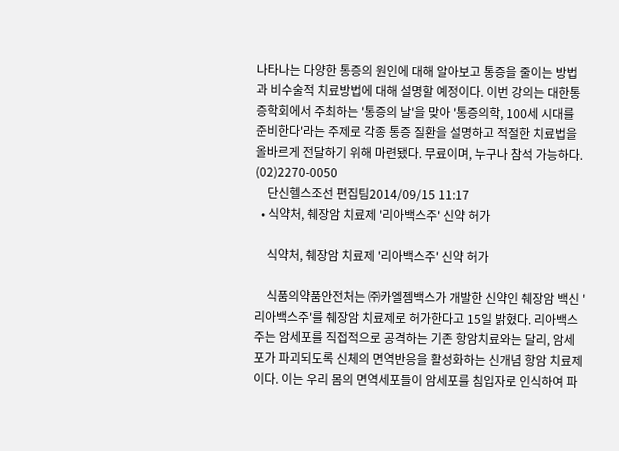나타나는 다양한 통증의 원인에 대해 알아보고 통증을 줄이는 방법과 비수술적 치료방법에 대해 설명할 예정이다. 이번 강의는 대한통증학회에서 주최하는 '통증의 날'을 맞아 '통증의학, 100세 시대를 준비한다'라는 주제로 각종 통증 질환을 설명하고 적절한 치료법을 올바르게 전달하기 위해 마련됐다. 무료이며, 누구나 참석 가능하다. (02)2270-0050
    단신헬스조선 편집팀2014/09/15 11:17
  • 식약처, 췌장암 치료제 '리아백스주' 신약 허가

    식약처, 췌장암 치료제 '리아백스주' 신약 허가

    식품의약품안전처는 ㈜카엘젬백스가 개발한 신약인 췌장암 백신 '리아백스주'를 췌장암 치료제로 허가한다고 15일 밝혔다. 리아백스주는 암세포를 직접적으로 공격하는 기존 항암치료와는 달리, 암세포가 파괴되도록 신체의 면역반응을 활성화하는 신개념 항암 치료제이다. 이는 우리 몸의 면역세포들이 암세포를 침입자로 인식하여 파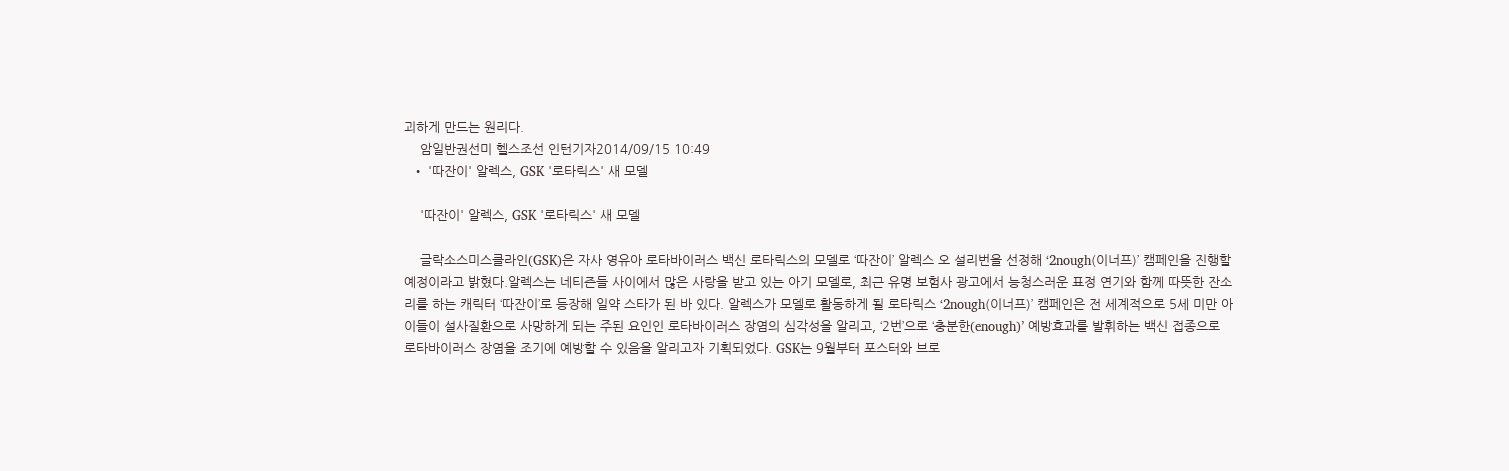괴하게 만드는 원리다.
    암일반권선미 헬스조선 인턴기자2014/09/15 10:49
  • '따잔이' 알렉스, GSK '로타릭스' 새 모델

    '따잔이' 알렉스, GSK '로타릭스' 새 모델

    글락소스미스클라인(GSK)은 자사 영유아 로타바이러스 백신 로타릭스의 모델로 ‘따잔이’ 알렉스 오 설리번을 선정해 ‘2nough(이너프)’ 캠페인을 진행할 예정이라고 밝혔다.알렉스는 네티즌들 사이에서 많은 사랑을 받고 있는 아기 모델로, 최근 유명 보험사 광고에서 능청스러운 표정 연기와 함께 따뜻한 잔소리를 하는 캐릭터 ‘따잔이’로 등장해 일약 스타가 된 바 있다. 알렉스가 모델로 활동하게 될 로타릭스 ‘2nough(이너프)’ 캠페인은 전 세계적으로 5세 미만 아이들이 설사질환으로 사망하게 되는 주된 요인인 로타바이러스 장염의 심각성을 알리고, ‘2번’으로 ‘충분한(enough)’ 예방효과를 발휘하는 백신 접종으로 로타바이러스 장염을 조기에 예방할 수 있음을 알리고자 기획되었다. GSK는 9월부터 포스터와 브로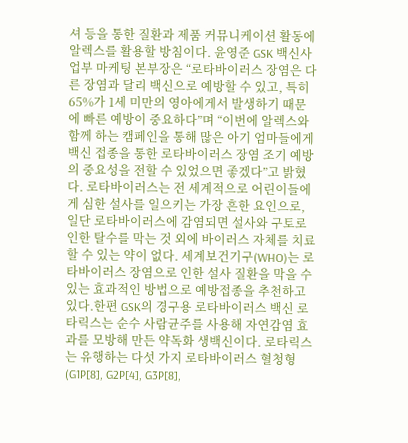셔 등을 통한 질환과 제품 커뮤니케이션 활동에 알렉스를 활용할 방침이다. 윤영준 GSK 백신사업부 마케팅 본부장은 “로타바이러스 장염은 다른 장염과 달리 백신으로 예방할 수 있고, 특히 65%가 1세 미만의 영아에게서 발생하기 때문에 빠른 예방이 중요하다”며 “이번에 알렉스와 함께 하는 캠페인을 통해 많은 아기 엄마들에게 백신 접종을 통한 로타바이러스 장염 조기 예방의 중요성을 전할 수 있었으면 좋겠다”고 밝혔다. 로타바이러스는 전 세계적으로 어린이들에게 심한 설사를 일으키는 가장 흔한 요인으로, 일단 로타바이러스에 감염되면 설사와 구토로 인한 탈수를 막는 것 외에 바이러스 자체를 치료할 수 있는 약이 없다. 세계보건기구(WHO)는 로타바이러스 장염으로 인한 설사 질환을 막을 수 있는 효과적인 방법으로 예방접종을 추천하고 있다.한편 GSK의 경구용 로타바이러스 백신 로타릭스는 순수 사람균주를 사용해 자연감염 효과를 모방해 만든 약독화 생백신이다. 로타릭스는 유행하는 다섯 가지 로타바이러스 혈청형(G1P[8], G2P[4], G3P[8],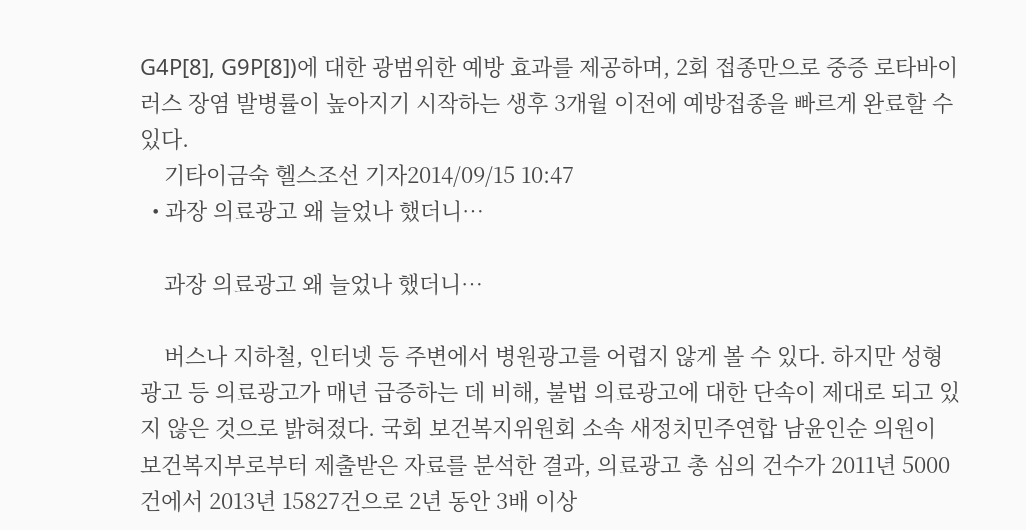G4P[8], G9P[8])에 대한 광범위한 예방 효과를 제공하며, 2회 접종만으로 중증 로타바이러스 장염 발병률이 높아지기 시작하는 생후 3개월 이전에 예방접종을 빠르게 완료할 수 있다.
    기타이금숙 헬스조선 기자2014/09/15 10:47
  • 과장 의료광고 왜 늘었나 했더니…

    과장 의료광고 왜 늘었나 했더니…

    버스나 지하철, 인터넷 등 주변에서 병원광고를 어렵지 않게 볼 수 있다. 하지만 성형광고 등 의료광고가 매년 급증하는 데 비해, 불법 의료광고에 대한 단속이 제대로 되고 있지 않은 것으로 밝혀졌다. 국회 보건복지위원회 소속 새정치민주연합 남윤인순 의원이 보건복지부로부터 제출받은 자료를 분석한 결과, 의료광고 총 심의 건수가 2011년 5000건에서 2013년 15827건으로 2년 동안 3배 이상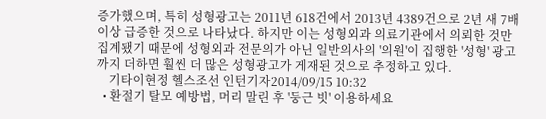증가했으며, 특히 성형광고는 2011년 618건에서 2013년 4389건으로 2년 새 7배 이상 급증한 것으로 나타났다. 하지만 이는 성형외과 의료기관에서 의뢰한 것만 집계됐기 때문에 성형외과 전문의가 아닌 일반의사의 '의원'이 집행한 '성형' 광고까지 더하면 훨씬 더 많은 성형광고가 게재된 것으로 추정하고 있다.
    기타이현정 헬스조선 인턴기자2014/09/15 10:32
  • 환절기 탈모 예방법, 머리 말린 후 '둥근 빗' 이용하세요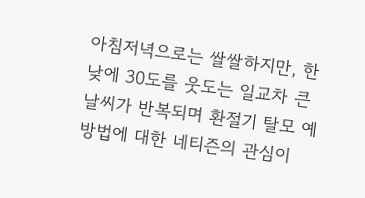아침저녁으로는 쌀쌀하지만, 한낮에 30도를 웃도는 일교차 큰 날씨가 반복되며 환절기 탈모 예방법에 대한 네티즌의 관심이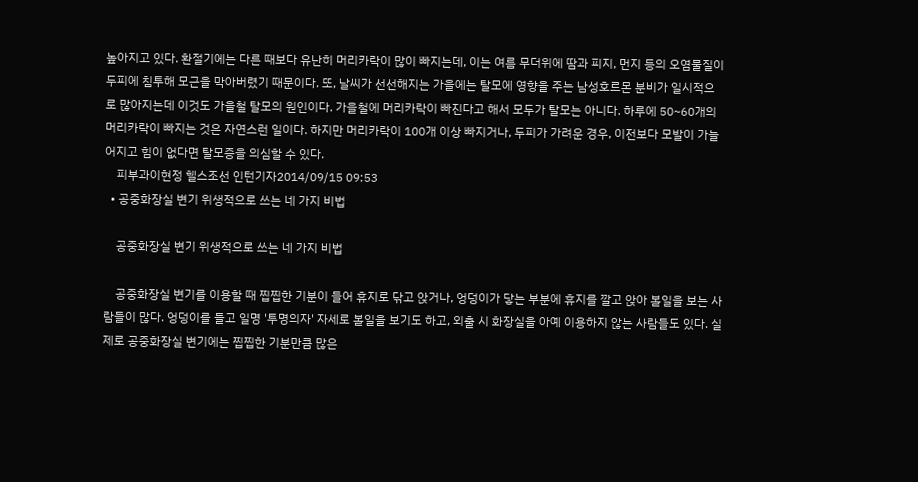높아지고 있다. 환절기에는 다른 때보다 유난히 머리카락이 많이 빠지는데, 이는 여름 무더위에 땀과 피지, 먼지 등의 오염물질이 두피에 침투해 모근을 막아버렸기 때문이다. 또, 날씨가 선선해지는 가을에는 탈모에 영향을 주는 남성호르몬 분비가 일시적으로 많아지는데 이것도 가을철 탈모의 원인이다. 가을철에 머리카락이 빠진다고 해서 모두가 탈모는 아니다. 하루에 50~60개의 머리카락이 빠지는 것은 자연스런 일이다. 하지만 머리카락이 100개 이상 빠지거나, 두피가 가려운 경우, 이전보다 모발이 가늘어지고 힘이 없다면 탈모증을 의심할 수 있다.
    피부과이현정 헬스조선 인턴기자2014/09/15 09:53
  • 공중화장실 변기 위생적으로 쓰는 네 가지 비법

    공중화장실 변기 위생적으로 쓰는 네 가지 비법

    공중화장실 변기를 이용할 때 찝찝한 기분이 들어 휴지로 닦고 앉거나, 엉덩이가 닿는 부분에 휴지를 깔고 앉아 볼일을 보는 사람들이 많다. 엉덩이를 들고 일명 '투명의자' 자세로 볼일을 보기도 하고, 외출 시 화장실을 아예 이용하지 않는 사람들도 있다. 실제로 공중화장실 변기에는 찝찝한 기분만큼 많은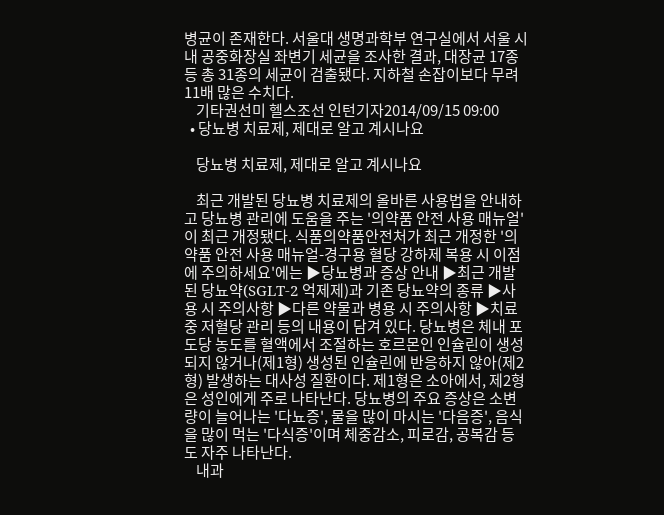병균이 존재한다. 서울대 생명과학부 연구실에서 서울 시내 공중화장실 좌변기 세균을 조사한 결과, 대장균 17종 등 총 31종의 세균이 검출됐다. 지하철 손잡이보다 무려 11배 많은 수치다.
    기타권선미 헬스조선 인턴기자2014/09/15 09:00
  • 당뇨병 치료제, 제대로 알고 계시나요

    당뇨병 치료제, 제대로 알고 계시나요

    최근 개발된 당뇨병 치료제의 올바른 사용법을 안내하고 당뇨병 관리에 도움을 주는 '의약품 안전 사용 매뉴얼'이 최근 개정됐다. 식품의약품안전처가 최근 개정한 '의약품 안전 사용 매뉴얼-경구용 혈당 강하제 복용 시 이점에 주의하세요'에는 ▶당뇨병과 증상 안내 ▶최근 개발된 당뇨약(SGLT-2 억제제)과 기존 당뇨약의 종류 ▶사용 시 주의사항 ▶다른 약물과 병용 시 주의사항 ▶치료 중 저혈당 관리 등의 내용이 담겨 있다. 당뇨병은 체내 포도당 농도를 혈액에서 조절하는 호르몬인 인슐린이 생성되지 않거나(제1형) 생성된 인슐린에 반응하지 않아(제2형) 발생하는 대사성 질환이다. 제1형은 소아에서, 제2형은 성인에게 주로 나타난다. 당뇨병의 주요 증상은 소변량이 늘어나는 '다뇨증', 물을 많이 마시는 '다음증', 음식을 많이 먹는 '다식증'이며 체중감소, 피로감, 공복감 등도 자주 나타난다.
    내과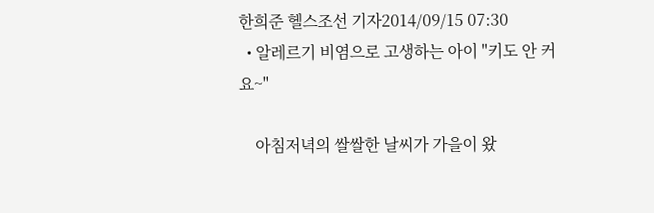한희준 헬스조선 기자2014/09/15 07:30
  • 알레르기 비염으로 고생하는 아이 "키도 안 커요~"

    아침저녁의 쌀쌀한 날씨가 가을이 왔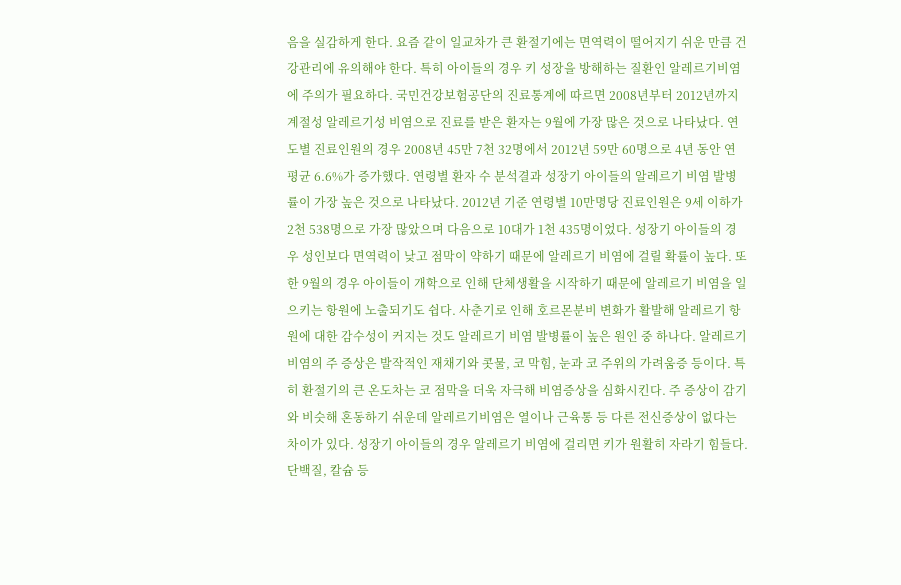음을 실감하게 한다. 요즘 같이 일교차가 큰 환절기에는 면역력이 떨어지기 쉬운 만큼 건강관리에 유의해야 한다. 특히 아이들의 경우 키 성장을 방해하는 질환인 알레르기비염에 주의가 필요하다. 국민건강보험공단의 진료통계에 따르면 2008년부터 2012년까지 계절성 알레르기성 비염으로 진료를 받은 환자는 9월에 가장 많은 것으로 나타났다. 연도별 진료인원의 경우 2008년 45만 7천 32명에서 2012년 59만 60명으로 4년 동안 연 평균 6.6%가 증가했다. 연령별 환자 수 분석결과 성장기 아이들의 알레르기 비염 발병률이 가장 높은 것으로 나타났다. 2012년 기준 연령별 10만명당 진료인원은 9세 이하가 2천 538명으로 가장 많았으며 다음으로 10대가 1천 435명이었다. 성장기 아이들의 경우 성인보다 면역력이 낮고 점막이 약하기 때문에 알레르기 비염에 걸릴 확률이 높다. 또한 9월의 경우 아이들이 개학으로 인해 단체생활을 시작하기 때문에 알레르기 비염을 일으키는 항원에 노출되기도 쉽다. 사춘기로 인해 호르몬분비 변화가 활발해 알레르기 항원에 대한 감수성이 커지는 것도 알레르기 비염 발병률이 높은 원인 중 하나다. 알레르기 비염의 주 증상은 발작적인 재채기와 콧물, 코 막힘, 눈과 코 주위의 가려움증 등이다. 특히 환절기의 큰 온도차는 코 점막을 더욱 자극해 비염증상을 심화시킨다. 주 증상이 감기와 비슷해 혼동하기 쉬운데 알레르기비염은 열이나 근육통 등 다른 전신증상이 없다는 차이가 있다. 성장기 아이들의 경우 알레르기 비염에 걸리면 키가 원활히 자라기 힘들다. 단백질, 칼슘 등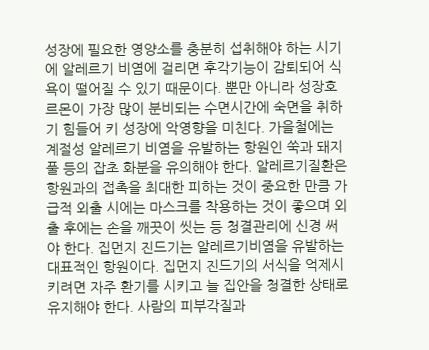성장에 필요한 영양소를 충분히 섭취해야 하는 시기에 알레르기 비염에 걸리면 후각기능이 감퇴되어 식욕이 떨어질 수 있기 때문이다. 뿐만 아니라 성장호르몬이 가장 많이 분비되는 수면시간에 숙면을 취하기 힘들어 키 성장에 악영향을 미친다. 가을철에는 계절성 알레르기 비염을 유발하는 항원인 쑥과 돼지풀 등의 잡초 화분을 유의해야 한다. 알레르기질환은 항원과의 접촉을 최대한 피하는 것이 중요한 만큼 가급적 외출 시에는 마스크를 착용하는 것이 좋으며 외출 후에는 손을 깨끗이 씻는 등 청결관리에 신경 써야 한다. 집먼지 진드기는 알레르기비염을 유발하는 대표적인 항원이다. 집먼지 진드기의 서식을 억제시키려면 자주 환기를 시키고 늘 집안을 청결한 상태로 유지해야 한다. 사람의 피부각질과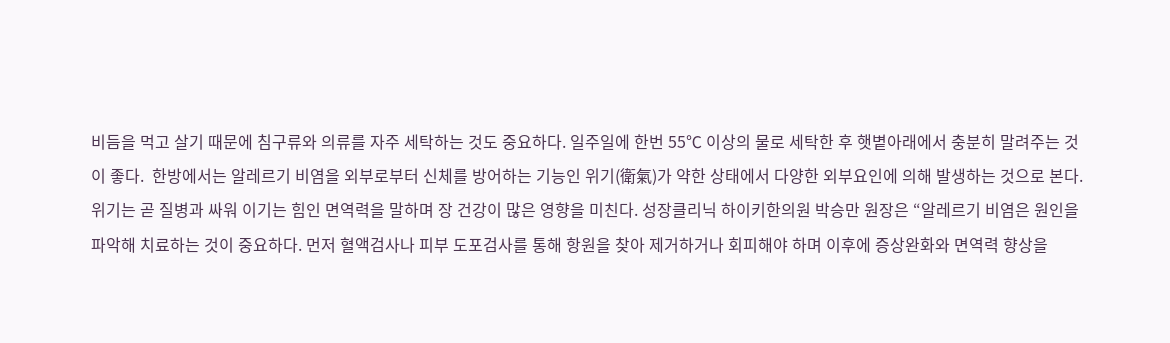비듬을 먹고 살기 때문에 침구류와 의류를 자주 세탁하는 것도 중요하다. 일주일에 한번 55℃ 이상의 물로 세탁한 후 햇볕아래에서 충분히 말려주는 것이 좋다.  한방에서는 알레르기 비염을 외부로부터 신체를 방어하는 기능인 위기(衛氣)가 약한 상태에서 다양한 외부요인에 의해 발생하는 것으로 본다. 위기는 곧 질병과 싸워 이기는 힘인 면역력을 말하며 장 건강이 많은 영향을 미친다. 성장클리닉 하이키한의원 박승만 원장은 “알레르기 비염은 원인을 파악해 치료하는 것이 중요하다. 먼저 혈액검사나 피부 도포검사를 통해 항원을 찾아 제거하거나 회피해야 하며 이후에 증상완화와 면역력 향상을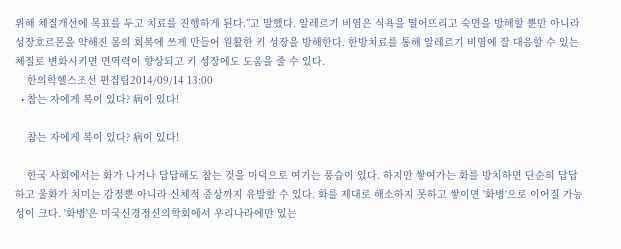위해 체질개선에 목표를 두고 치료를 진행하게 된다.”고 말했다. 알레르기 비염은 식욕을 떨어뜨리고 숙면을 방해할 뿐만 아니라 성장호르몬을 약해진 몸의 회복에 쓰게 만들어 원활한 키 성장을 방해한다. 한방치료를 통해 알레르기 비염에 잘 대응할 수 있는 체질로 변화시키면 면역력이 향상되고 키 성장에도 도움을 줄 수 있다.
    한의학헬스조선 편집팀2014/09/14 13:00
  • 참는 자에게 복이 있다? 病이 있다!

    참는 자에게 복이 있다? 病이 있다!

    한국 사회에서는 화가 나거나 답답해도 참는 것을 미덕으로 여기는 풍습이 있다. 하지만 쌓여가는 화를 방치하면 단순히 답답하고 울화가 치미는 감정뿐 아니라 신체적 증상까지 유발할 수 있다. 화를 제대로 해소하지 못하고 쌓이면 '화병'으로 이어질 가능성이 크다. '화병'은 미국신경정신의학회에서 우리나라에만 있는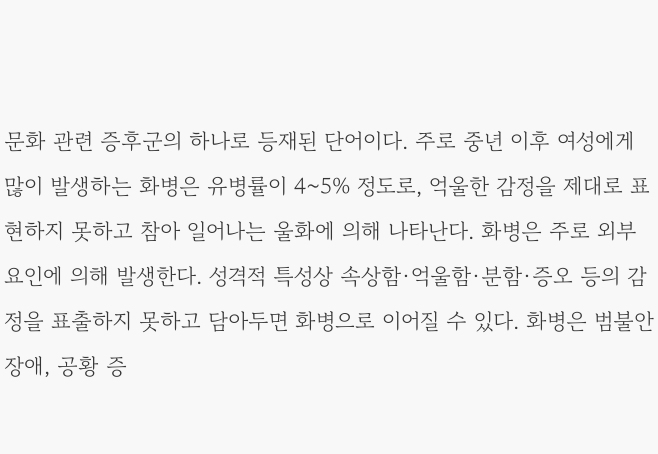문화 관련 증후군의 하나로 등재된 단어이다. 주로 중년 이후 여성에게 많이 발생하는 화병은 유병률이 4~5% 정도로, 억울한 감정을 제대로 표현하지 못하고 참아 일어나는 울화에 의해 나타난다. 화병은 주로 외부 요인에 의해 발생한다. 성격적 특성상 속상함·억울함·분함·증오 등의 감정을 표출하지 못하고 담아두면 화병으로 이어질 수 있다. 화병은 범불안장애, 공황 증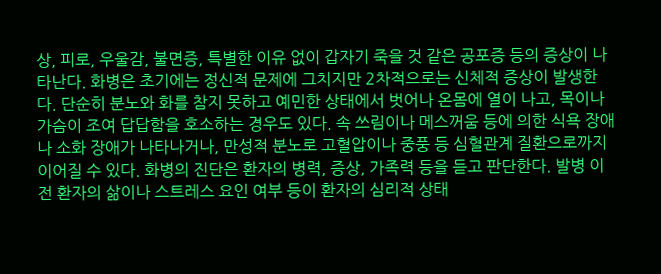상, 피로, 우울감, 불면증, 특별한 이유 없이 갑자기 죽을 것 같은 공포증 등의 증상이 나타난다. 화병은 초기에는 정신적 문제에 그치지만 2차적으로는 신체적 증상이 발생한다. 단순히 분노와 화를 참지 못하고 예민한 상태에서 벗어나 온몸에 열이 나고, 목이나 가슴이 조여 답답함을 호소하는 경우도 있다. 속 쓰림이나 메스꺼움 등에 의한 식욕 장애나 소화 장애가 나타나거나, 만성적 분노로 고혈압이나 중풍 등 심혈관계 질환으로까지 이어질 수 있다. 화병의 진단은 환자의 병력, 증상, 가족력 등을 듣고 판단한다. 발병 이전 환자의 삶이나 스트레스 요인 여부 등이 환자의 심리적 상태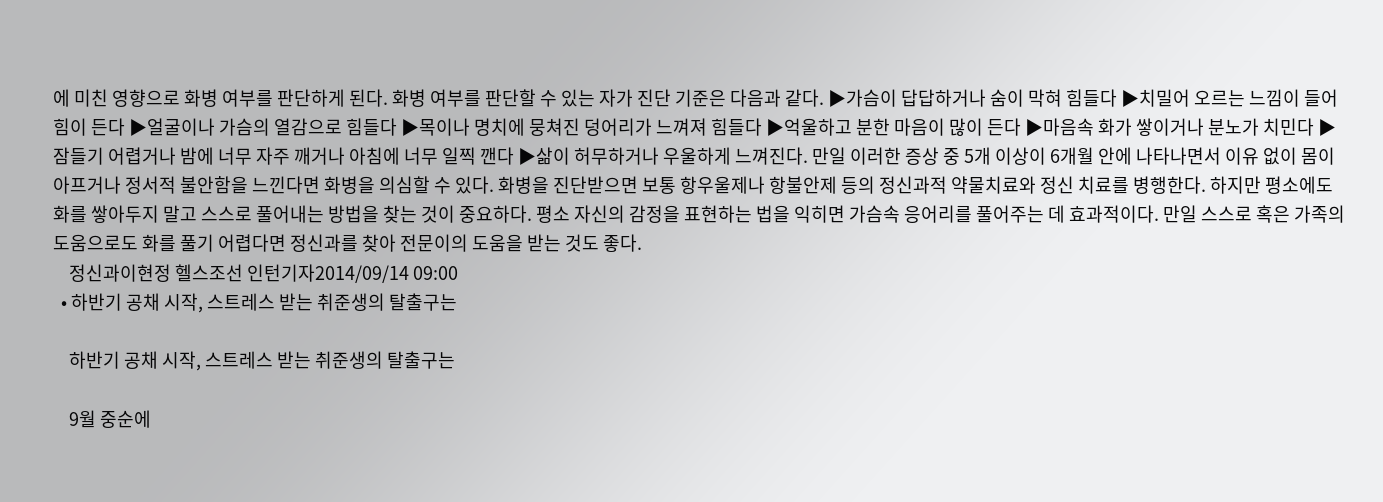에 미친 영향으로 화병 여부를 판단하게 된다. 화병 여부를 판단할 수 있는 자가 진단 기준은 다음과 같다. ▶가슴이 답답하거나 숨이 막혀 힘들다 ▶치밀어 오르는 느낌이 들어 힘이 든다 ▶얼굴이나 가슴의 열감으로 힘들다 ▶목이나 명치에 뭉쳐진 덩어리가 느껴져 힘들다 ▶억울하고 분한 마음이 많이 든다 ▶마음속 화가 쌓이거나 분노가 치민다 ▶잠들기 어렵거나 밤에 너무 자주 깨거나 아침에 너무 일찍 깬다 ▶삶이 허무하거나 우울하게 느껴진다. 만일 이러한 증상 중 5개 이상이 6개월 안에 나타나면서 이유 없이 몸이 아프거나 정서적 불안함을 느낀다면 화병을 의심할 수 있다. 화병을 진단받으면 보통 항우울제나 항불안제 등의 정신과적 약물치료와 정신 치료를 병행한다. 하지만 평소에도 화를 쌓아두지 말고 스스로 풀어내는 방법을 찾는 것이 중요하다. 평소 자신의 감정을 표현하는 법을 익히면 가슴속 응어리를 풀어주는 데 효과적이다. 만일 스스로 혹은 가족의 도움으로도 화를 풀기 어렵다면 정신과를 찾아 전문이의 도움을 받는 것도 좋다.
    정신과이현정 헬스조선 인턴기자2014/09/14 09:00
  • 하반기 공채 시작, 스트레스 받는 취준생의 탈출구는

    하반기 공채 시작, 스트레스 받는 취준생의 탈출구는

    9월 중순에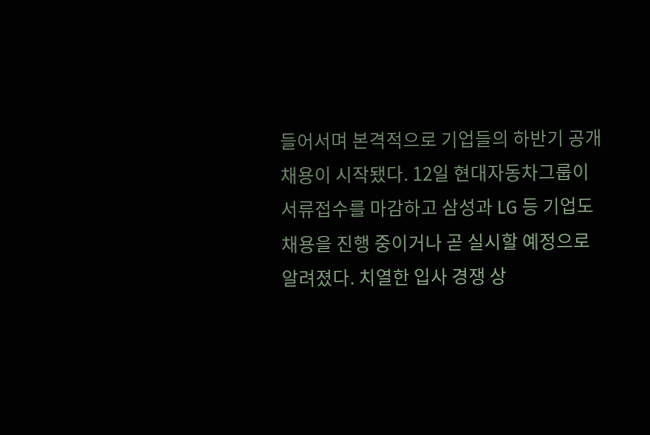들어서며 본격적으로 기업들의 하반기 공개 채용이 시작됐다. 12일 현대자동차그룹이 서류접수를 마감하고 삼성과 LG 등 기업도 채용을 진행 중이거나 곧 실시할 예정으로 알려졌다. 치열한 입사 경쟁 상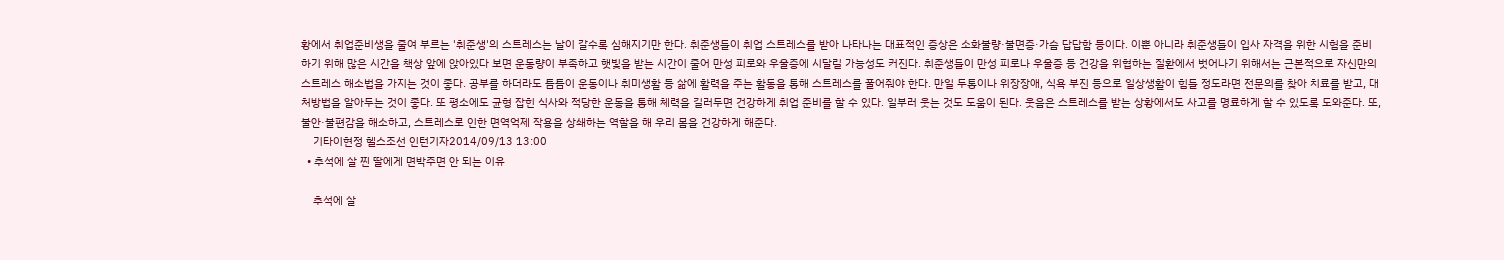황에서 취업준비생을 줄여 부르는 '취준생'의 스트레스는 날이 갈수록 심해지기만 한다. 취준생들이 취업 스트레스를 받아 나타나는 대표적인 증상은 소화불량·불면증·가슴 답답함 등이다. 이뿐 아니라 취준생들이 입사 자격을 위한 시험을 준비하기 위해 많은 시간을 책상 앞에 앉아있다 보면 운동량이 부족하고 햇빛을 받는 시간이 줄어 만성 피로와 우울증에 시달릴 가능성도 커진다. 취준생들이 만성 피로나 우울증 등 건강을 위협하는 질환에서 벗어나기 위해서는 근본적으로 자신만의 스트레스 해소법을 가지는 것이 좋다. 공부를 하더라도 틈틈이 운동이나 취미생활 등 삶에 활력을 주는 활동을 통해 스트레스를 풀어줘야 한다. 만일 두통이나 위장장애, 식욕 부진 등으로 일상생활이 힘들 정도라면 전문의를 찾아 치료를 받고, 대처방법을 알아두는 것이 좋다. 또 평소에도 균형 잡힌 식사와 적당한 운동을 통해 체력을 길러두면 건강하게 취업 준비를 할 수 있다. 일부러 웃는 것도 도움이 된다. 웃음은 스트레스를 받는 상황에서도 사고를 명료하게 할 수 있도록 도와준다. 또, 불안·불편감을 해소하고, 스트레스로 인한 면역억제 작용을 상쇄하는 역할을 해 우리 몸을 건강하게 해준다.
    기타이현정 헬스조선 인턴기자2014/09/13 13:00
  • 추석에 살 찐 딸에게 면박주면 안 되는 이유

    추석에 살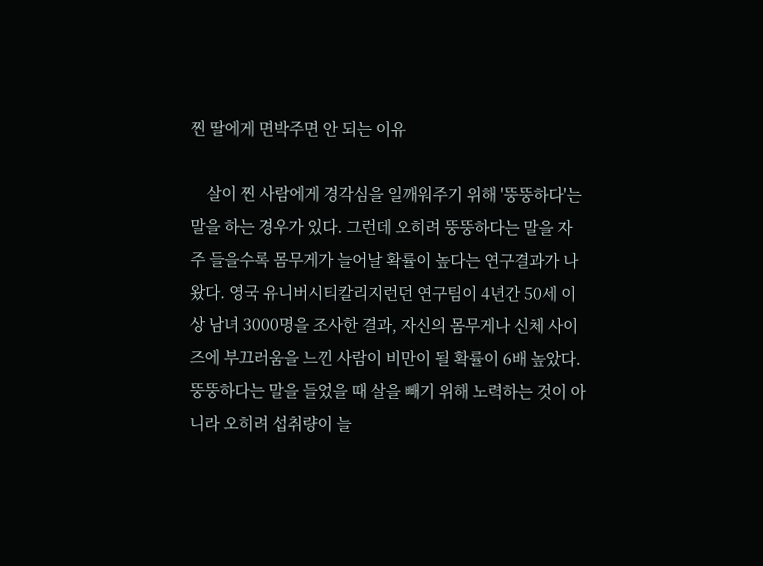찐 딸에게 면박주면 안 되는 이유

    살이 찐 사람에게 경각심을 일깨워주기 위해 '뚱뚱하다'는 말을 하는 경우가 있다. 그런데 오히려 뚱뚱하다는 말을 자주 들을수록 몸무게가 늘어날 확률이 높다는 연구결과가 나왔다. 영국 유니버시티칼리지런던 연구팀이 4년간 50세 이상 남녀 3000명을 조사한 결과, 자신의 몸무게나 신체 사이즈에 부끄러움을 느낀 사람이 비만이 될 확률이 6배 높았다. 뚱뚱하다는 말을 들었을 때 살을 빼기 위해 노력하는 것이 아니라 오히려 섭취량이 늘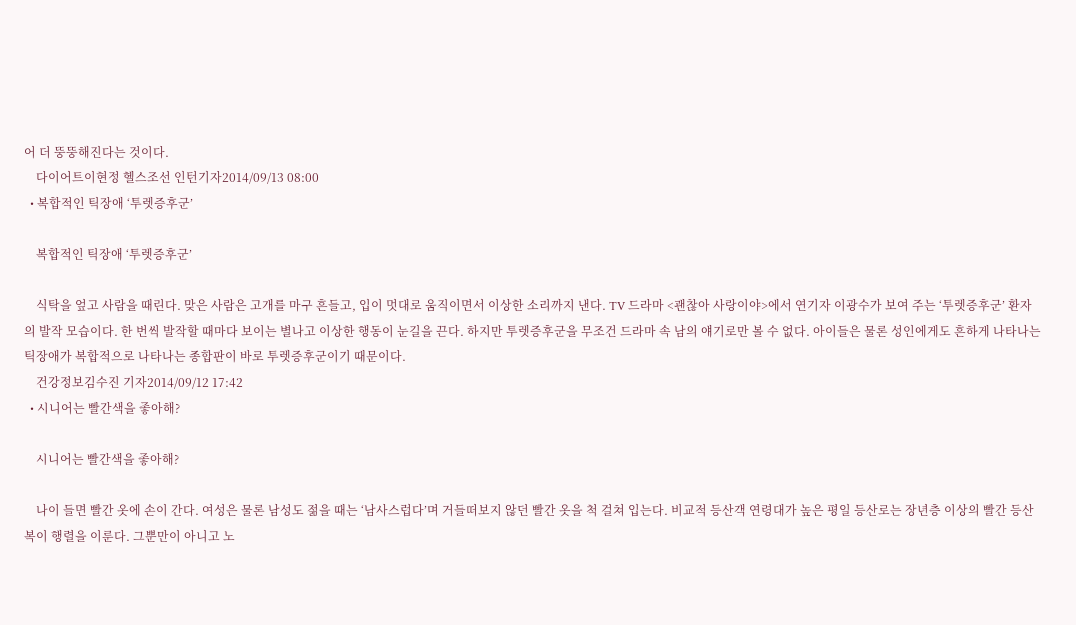어 더 뚱뚱해진다는 것이다.
    다이어트이현정 헬스조선 인턴기자2014/09/13 08:00
  • 복합적인 틱장애 ‘투렛증후군’

    복합적인 틱장애 ‘투렛증후군’

    식탁을 엎고 사람을 때린다. 맞은 사람은 고개를 마구 흔들고, 입이 멋대로 움직이면서 이상한 소리까지 낸다. TV 드라마 <괜찮아 사랑이야>에서 연기자 이광수가 보여 주는 ‘투렛증후군’ 환자의 발작 모습이다. 한 번씩 발작할 때마다 보이는 별나고 이상한 행동이 눈길을 끈다. 하지만 투렛증후군을 무조건 드라마 속 남의 얘기로만 볼 수 없다. 아이들은 물론 성인에게도 흔하게 나타나는 틱장애가 복합적으로 나타나는 종합판이 바로 투렛증후군이기 때문이다.
    건강정보김수진 기자2014/09/12 17:42
  • 시니어는 빨간색을 좋아해?

    시니어는 빨간색을 좋아해?

    나이 들면 빨간 옷에 손이 간다. 여성은 물론 남성도 젊을 때는 ‘남사스럽다’며 거들떠보지 않던 빨간 옷을 척 걸쳐 입는다. 비교적 등산객 연령대가 높은 평일 등산로는 장년층 이상의 빨간 등산복이 행렬을 이룬다. 그뿐만이 아니고 노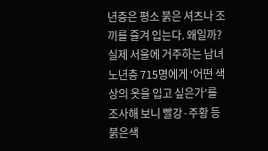년층은 평소 붉은 셔츠나 조끼를 즐겨 입는다. 왜일까?실제 서울에 거주하는 남녀 노년층 715명에게 ‘어떤 색상의 옷을 입고 싶은가’를 조사해 보니 빨강·주황 등 붉은색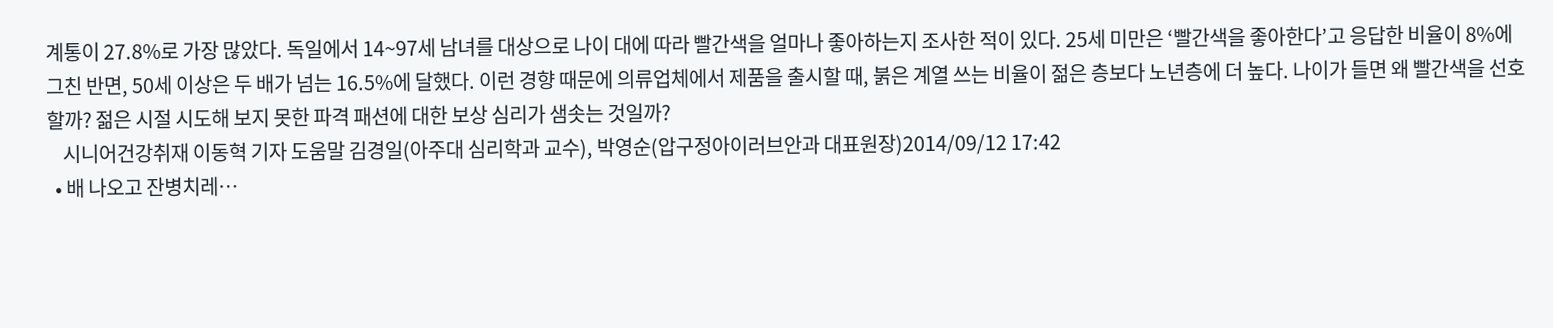계통이 27.8%로 가장 많았다. 독일에서 14~97세 남녀를 대상으로 나이 대에 따라 빨간색을 얼마나 좋아하는지 조사한 적이 있다. 25세 미만은 ‘빨간색을 좋아한다’고 응답한 비율이 8%에 그친 반면, 50세 이상은 두 배가 넘는 16.5%에 달했다. 이런 경향 때문에 의류업체에서 제품을 출시할 때, 붉은 계열 쓰는 비율이 젊은 층보다 노년층에 더 높다. 나이가 들면 왜 빨간색을 선호할까? 젊은 시절 시도해 보지 못한 파격 패션에 대한 보상 심리가 샘솟는 것일까?
    시니어건강취재 이동혁 기자 도움말 김경일(아주대 심리학과 교수), 박영순(압구정아이러브안과 대표원장)2014/09/12 17:42
  • 배 나오고 잔병치레…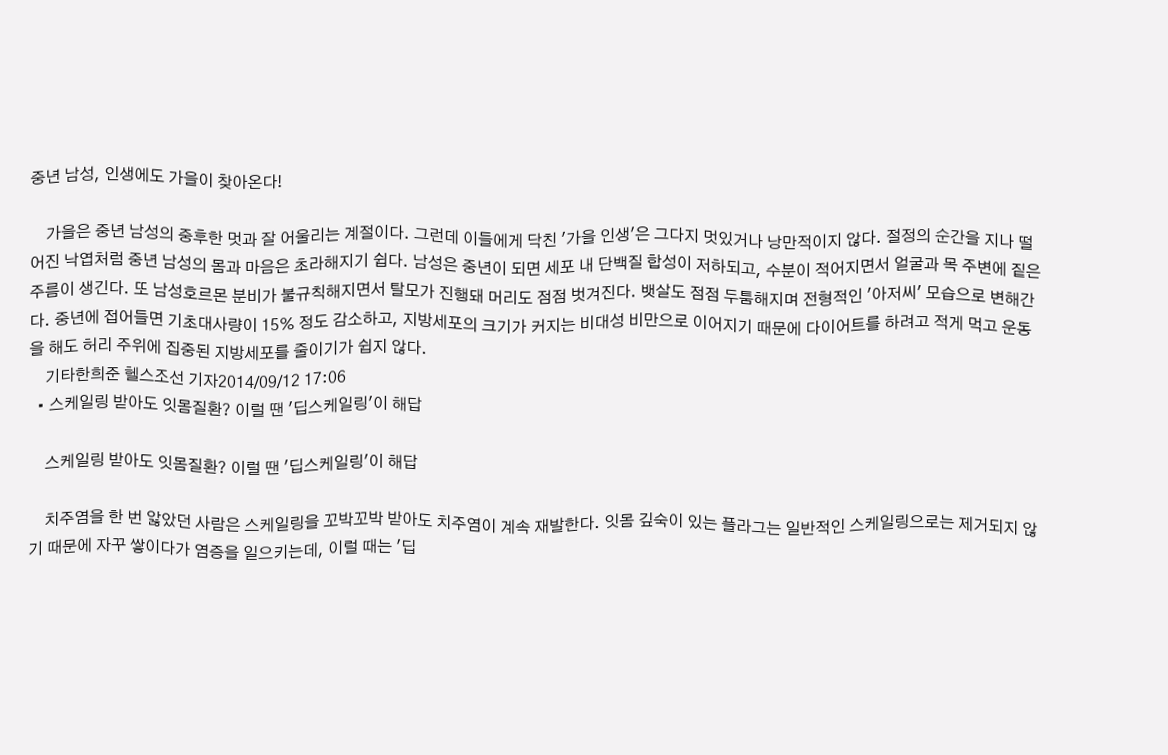중년 남성, 인생에도 가을이 찾아온다!

    가을은 중년 남성의 중후한 멋과 잘 어울리는 계절이다. 그런데 이들에게 닥친 '가을 인생'은 그다지 멋있거나 낭만적이지 않다. 절정의 순간을 지나 떨어진 낙엽처럼 중년 남성의 몸과 마음은 초라해지기 쉽다. 남성은 중년이 되면 세포 내 단백질 합성이 저하되고, 수분이 적어지면서 얼굴과 목 주변에 짙은 주름이 생긴다. 또 남성호르몬 분비가 불규칙해지면서 탈모가 진행돼 머리도 점점 벗겨진다. 뱃살도 점점 두툼해지며 전형적인 '아저씨' 모습으로 변해간다. 중년에 접어들면 기초대사량이 15% 정도 감소하고, 지방세포의 크기가 커지는 비대성 비만으로 이어지기 때문에 다이어트를 하려고 적게 먹고 운동을 해도 허리 주위에 집중된 지방세포를 줄이기가 쉽지 않다.
    기타한희준 헬스조선 기자2014/09/12 17:06
  • 스케일링 받아도 잇몸질환? 이럴 땐 '딥스케일링'이 해답

    스케일링 받아도 잇몸질환? 이럴 땐 '딥스케일링'이 해답

    치주염을 한 번 앓았던 사람은 스케일링을 꼬박꼬박 받아도 치주염이 계속 재발한다. 잇몸 깊숙이 있는 플라그는 일반적인 스케일링으로는 제거되지 않기 때문에 자꾸 쌓이다가 염증을 일으키는데, 이럴 때는 '딥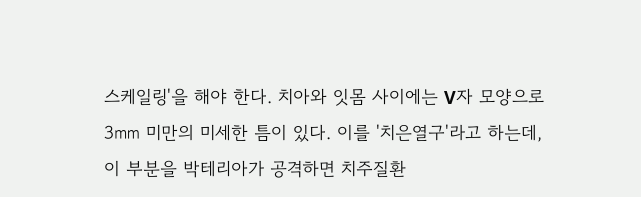스케일링'을 해야 한다. 치아와 잇몸 사이에는 V자 모양으로 3㎜ 미만의 미세한 틈이 있다. 이를 '치은열구'라고 하는데, 이 부분을 박테리아가 공격하면 치주질환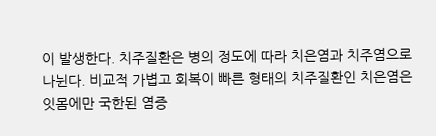이 발생한다. 치주질환은 병의 정도에 따라 치은염과 치주염으로 나뉜다. 비교적 가볍고 회복이 빠른 형태의 치주질환인 치은염은 잇몸에만 국한된 염증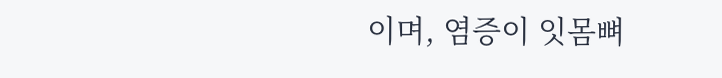이며, 염증이 잇몸뼈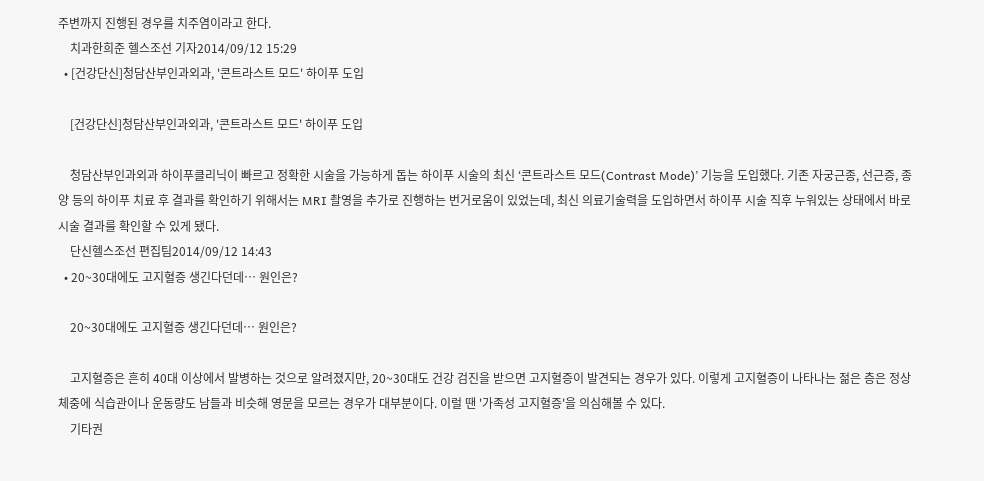주변까지 진행된 경우를 치주염이라고 한다.
    치과한희준 헬스조선 기자2014/09/12 15:29
  • [건강단신]청담산부인과외과, '콘트라스트 모드' 하이푸 도입

    [건강단신]청담산부인과외과, '콘트라스트 모드' 하이푸 도입

    청담산부인과외과 하이푸클리닉이 빠르고 정확한 시술을 가능하게 돕는 하이푸 시술의 최신 ‘콘트라스트 모드(Contrast Mode)’ 기능을 도입했다. 기존 자궁근종, 선근증, 종양 등의 하이푸 치료 후 결과를 확인하기 위해서는 MRI 촬영을 추가로 진행하는 번거로움이 있었는데, 최신 의료기술력을 도입하면서 하이푸 시술 직후 누워있는 상태에서 바로 시술 결과를 확인할 수 있게 됐다.
    단신헬스조선 편집팀2014/09/12 14:43
  • 20~30대에도 고지혈증 생긴다던데… 원인은?

    20~30대에도 고지혈증 생긴다던데… 원인은?

    고지혈증은 흔히 40대 이상에서 발병하는 것으로 알려졌지만, 20~30대도 건강 검진을 받으면 고지혈증이 발견되는 경우가 있다. 이렇게 고지혈증이 나타나는 젊은 층은 정상체중에 식습관이나 운동량도 남들과 비슷해 영문을 모르는 경우가 대부분이다. 이럴 땐 '가족성 고지혈증'을 의심해볼 수 있다.
    기타권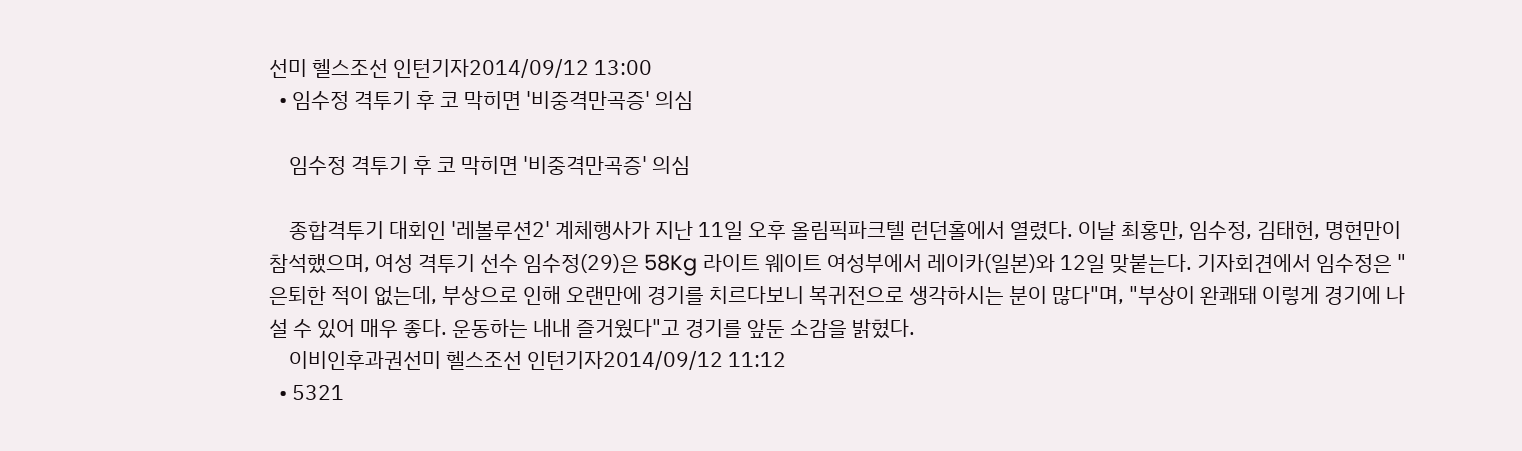선미 헬스조선 인턴기자2014/09/12 13:00
  • 임수정 격투기 후 코 막히면 '비중격만곡증' 의심

    임수정 격투기 후 코 막히면 '비중격만곡증' 의심

    종합격투기 대회인 '레볼루션2' 계체행사가 지난 11일 오후 올림픽파크텔 런던홀에서 열렸다. 이날 최홍만, 임수정, 김태헌, 명현만이 참석했으며, 여성 격투기 선수 임수정(29)은 58Kg 라이트 웨이트 여성부에서 레이카(일본)와 12일 맞붙는다. 기자회견에서 임수정은 "은퇴한 적이 없는데, 부상으로 인해 오랜만에 경기를 치르다보니 복귀전으로 생각하시는 분이 많다"며, "부상이 완쾌돼 이렇게 경기에 나설 수 있어 매우 좋다. 운동하는 내내 즐거웠다"고 경기를 앞둔 소감을 밝혔다.
    이비인후과권선미 헬스조선 인턴기자2014/09/12 11:12
  • 5321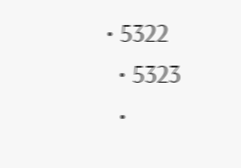• 5322
  • 5323
  •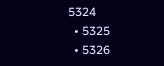5324
  • 5325
  • 5326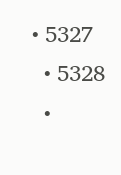• 5327
  • 5328
  •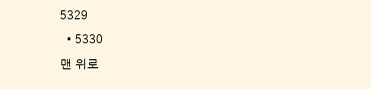5329
  • 5330
맨 위로